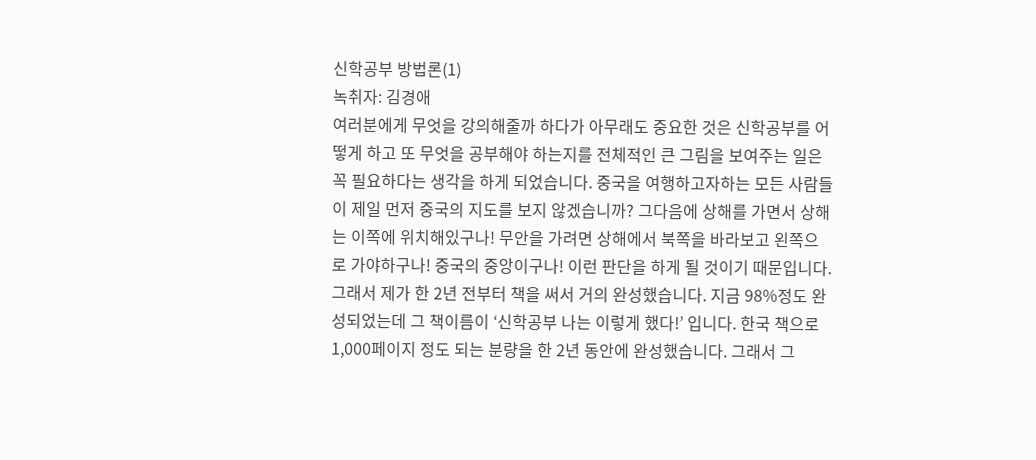신학공부 방법론(1)
녹취자: 김경애
여러분에게 무엇을 강의해줄까 하다가 아무래도 중요한 것은 신학공부를 어떻게 하고 또 무엇을 공부해야 하는지를 전체적인 큰 그림을 보여주는 일은 꼭 필요하다는 생각을 하게 되었습니다. 중국을 여행하고자하는 모든 사람들이 제일 먼저 중국의 지도를 보지 않겠습니까? 그다음에 상해를 가면서 상해는 이쪽에 위치해있구나! 무안을 가려면 상해에서 북쪽을 바라보고 왼쪽으로 가야하구나! 중국의 중앙이구나! 이런 판단을 하게 될 것이기 때문입니다. 그래서 제가 한 2년 전부터 책을 써서 거의 완성했습니다. 지금 98%정도 완성되었는데 그 책이름이 ‘신학공부 나는 이렇게 했다!’ 입니다. 한국 책으로 1,000페이지 정도 되는 분량을 한 2년 동안에 완성했습니다. 그래서 그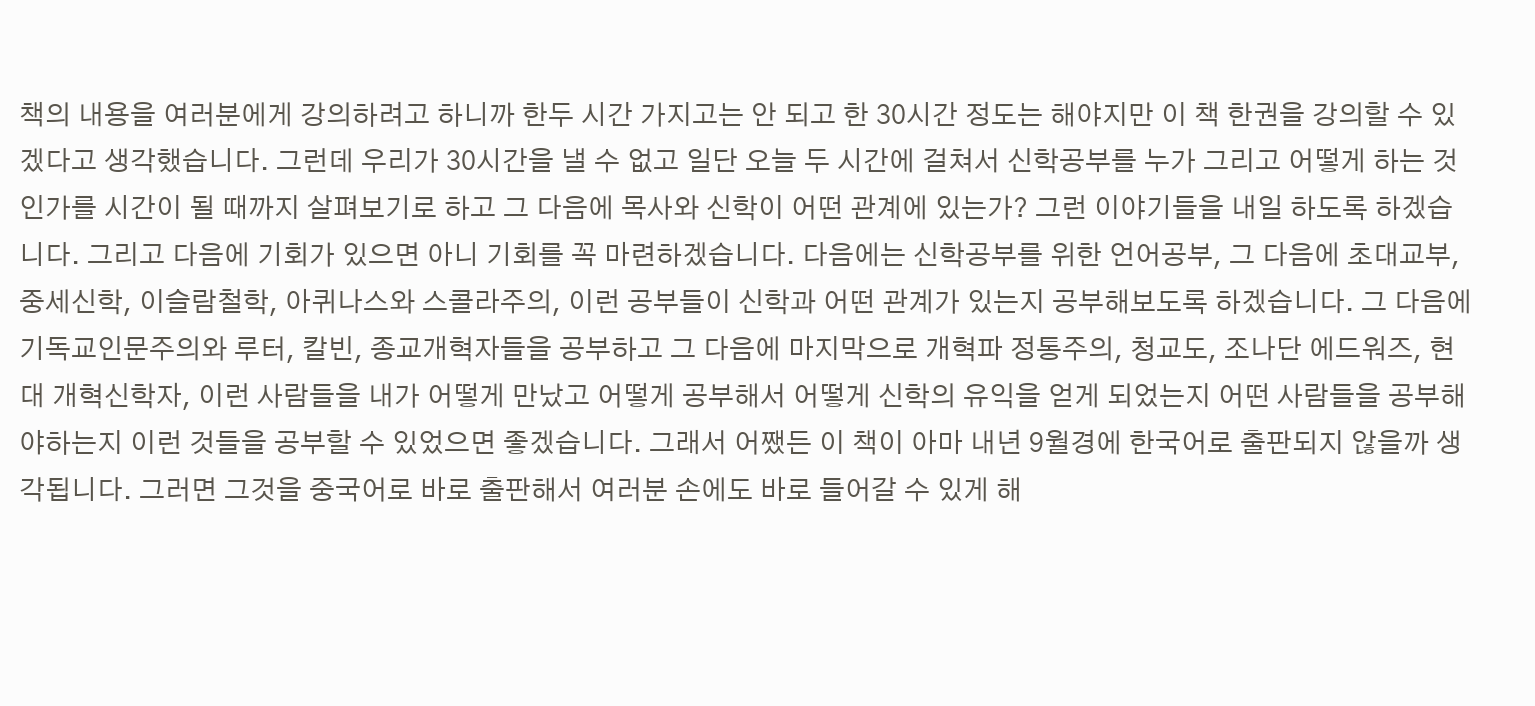책의 내용을 여러분에게 강의하려고 하니까 한두 시간 가지고는 안 되고 한 30시간 정도는 해야지만 이 책 한권을 강의할 수 있겠다고 생각했습니다. 그런데 우리가 30시간을 낼 수 없고 일단 오늘 두 시간에 걸쳐서 신학공부를 누가 그리고 어떻게 하는 것인가를 시간이 될 때까지 살펴보기로 하고 그 다음에 목사와 신학이 어떤 관계에 있는가? 그런 이야기들을 내일 하도록 하겠습니다. 그리고 다음에 기회가 있으면 아니 기회를 꼭 마련하겠습니다. 다음에는 신학공부를 위한 언어공부, 그 다음에 초대교부, 중세신학, 이슬람철학, 아퀴나스와 스콜라주의, 이런 공부들이 신학과 어떤 관계가 있는지 공부해보도록 하겠습니다. 그 다음에 기독교인문주의와 루터, 칼빈, 종교개혁자들을 공부하고 그 다음에 마지막으로 개혁파 정통주의, 청교도, 조나단 에드워즈, 현대 개혁신학자, 이런 사람들을 내가 어떻게 만났고 어떻게 공부해서 어떻게 신학의 유익을 얻게 되었는지 어떤 사람들을 공부해야하는지 이런 것들을 공부할 수 있었으면 좋겠습니다. 그래서 어쨌든 이 책이 아마 내년 9월경에 한국어로 출판되지 않을까 생각됩니다. 그러면 그것을 중국어로 바로 출판해서 여러분 손에도 바로 들어갈 수 있게 해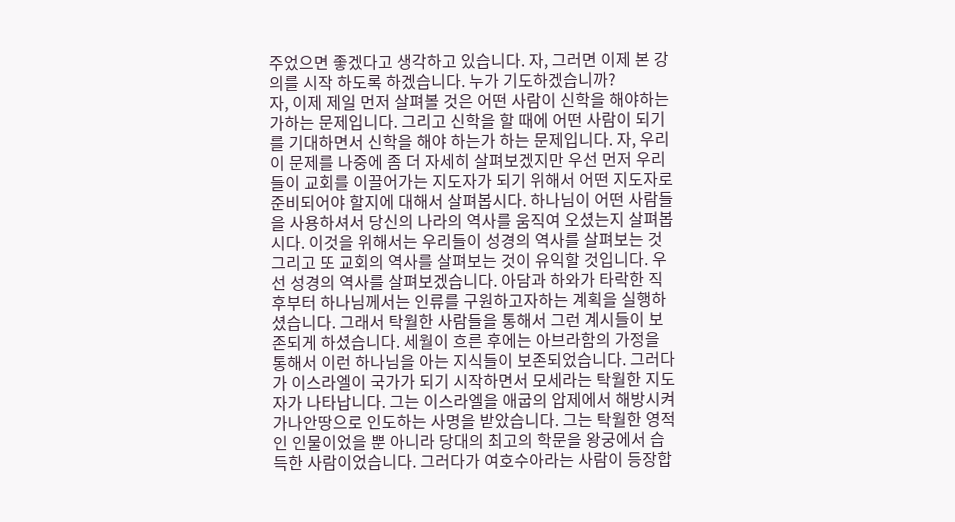주었으면 좋겠다고 생각하고 있습니다. 자, 그러면 이제 본 강의를 시작 하도록 하겠습니다. 누가 기도하겠습니까?
자, 이제 제일 먼저 살펴볼 것은 어떤 사람이 신학을 해야하는가하는 문제입니다. 그리고 신학을 할 때에 어떤 사람이 되기를 기대하면서 신학을 해야 하는가 하는 문제입니다. 자, 우리 이 문제를 나중에 좀 더 자세히 살펴보겠지만 우선 먼저 우리들이 교회를 이끌어가는 지도자가 되기 위해서 어떤 지도자로 준비되어야 할지에 대해서 살펴봅시다. 하나님이 어떤 사람들을 사용하셔서 당신의 나라의 역사를 움직여 오셨는지 살펴봅시다. 이것을 위해서는 우리들이 성경의 역사를 살펴보는 것 그리고 또 교회의 역사를 살펴보는 것이 유익할 것입니다. 우선 성경의 역사를 살펴보겠습니다. 아담과 하와가 타락한 직후부터 하나님께서는 인류를 구원하고자하는 계획을 실행하셨습니다. 그래서 탁월한 사람들을 통해서 그런 계시들이 보존되게 하셨습니다. 세월이 흐른 후에는 아브라함의 가정을 통해서 이런 하나님을 아는 지식들이 보존되었습니다. 그러다가 이스라엘이 국가가 되기 시작하면서 모세라는 탁월한 지도자가 나타납니다. 그는 이스라엘을 애굽의 압제에서 해방시켜 가나안땅으로 인도하는 사명을 받았습니다. 그는 탁월한 영적인 인물이었을 뿐 아니라 당대의 최고의 학문을 왕궁에서 습득한 사람이었습니다. 그러다가 여호수아라는 사람이 등장합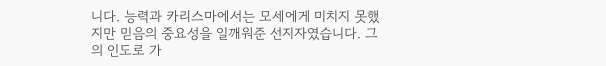니다. 능력과 카리스마에서는 모세에게 미치지 못했지만 믿음의 중요성을 일깨워준 선지자였습니다. 그의 인도로 가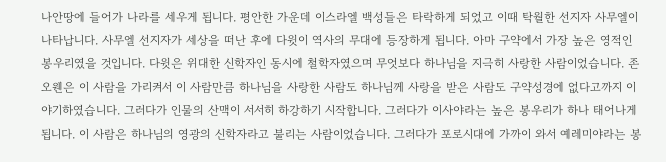나안땅에 들어가 나라를 세우게 됩니다. 평안한 가운데 이스라엘 백성들은 타락하게 되었고 이때 탁월한 선지자 사무엘이 나타납니다. 사무엘 선지자가 세상을 떠난 후에 다윗이 역사의 무대에 등장하게 됩니다. 아마 구약에서 가장 높은 영적인 봉우리였을 것입니다. 다윗은 위대한 신학자인 동시에 철학자였으며 무엇보다 하나님을 지극히 사랑한 사람이었습니다. 존 오웬은 이 사람을 가리켜서 이 사람만큼 하나님을 사랑한 사람도 하나님께 사랑을 받은 사람도 구약성경에 없다고까지 이야기하였습니다. 그러다가 인물의 산맥이 서서히 하강하기 시작합니다. 그러다가 이사야라는 높은 봉우리가 하나 태어나게 됩니다. 이 사람은 하나님의 영광의 신학자라고 불리는 사람이었습니다. 그러다가 포로시대에 가까이 와서 예레미야라는 봉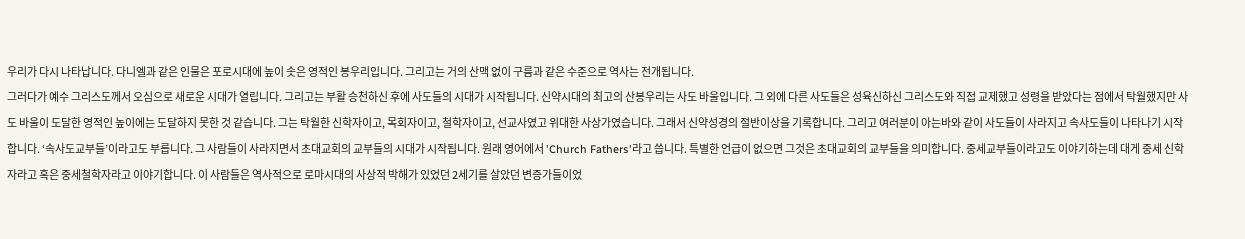우리가 다시 나타납니다. 다니엘과 같은 인물은 포로시대에 높이 솟은 영적인 봉우리입니다. 그리고는 거의 산맥 없이 구름과 같은 수준으로 역사는 전개됩니다.
그러다가 예수 그리스도께서 오심으로 새로운 시대가 열립니다. 그리고는 부활 승천하신 후에 사도들의 시대가 시작됩니다. 신약시대의 최고의 산봉우리는 사도 바울입니다. 그 외에 다른 사도들은 성육신하신 그리스도와 직접 교제했고 성령을 받았다는 점에서 탁월했지만 사도 바울이 도달한 영적인 높이에는 도달하지 못한 것 같습니다. 그는 탁월한 신학자이고, 목회자이고, 철학자이고, 선교사였고 위대한 사상가였습니다. 그래서 신약성경의 절반이상을 기록합니다. 그리고 여러분이 아는바와 같이 사도들이 사라지고 속사도들이 나타나기 시작합니다. ‘속사도교부들’이라고도 부릅니다. 그 사람들이 사라지면서 초대교회의 교부들의 시대가 시작됩니다. 원래 영어에서 'Church Fathers'라고 씁니다. 특별한 언급이 없으면 그것은 초대교회의 교부들을 의미합니다. 중세교부들이라고도 이야기하는데 대게 중세 신학자라고 혹은 중세철학자라고 이야기합니다. 이 사람들은 역사적으로 로마시대의 사상적 박해가 있었던 2세기를 살았던 변증가들이었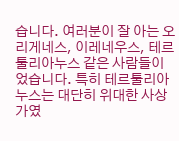습니다. 여러분이 잘 아는 오리게네스, 이레네우스, 테르툴리아누스 같은 사람들이었습니다. 특히 테르툴리아누스는 대단히 위대한 사상가였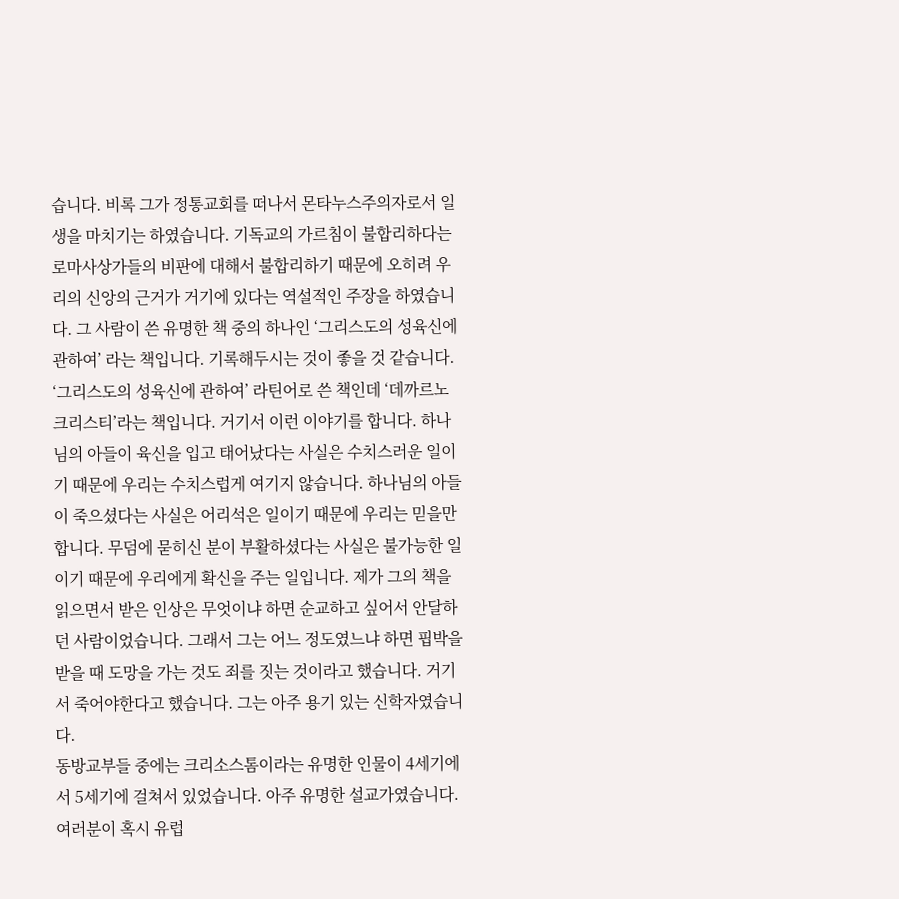습니다. 비록 그가 정통교회를 떠나서 몬타누스주의자로서 일생을 마치기는 하였습니다. 기독교의 가르침이 불합리하다는 로마사상가들의 비판에 대해서 불합리하기 때문에 오히려 우리의 신앙의 근거가 거기에 있다는 역설적인 주장을 하였습니다. 그 사람이 쓴 유명한 책 중의 하나인 ‘그리스도의 성육신에 관하여’ 라는 책입니다. 기록해두시는 것이 좋을 것 같습니다. ‘그리스도의 성육신에 관하여’ 라틴어로 쓴 책인데 ‘데까르노 크리스티’라는 책입니다. 거기서 이런 이야기를 합니다. 하나님의 아들이 육신을 입고 태어났다는 사실은 수치스러운 일이기 때문에 우리는 수치스럽게 여기지 않습니다. 하나님의 아들이 죽으셨다는 사실은 어리석은 일이기 때문에 우리는 믿을만합니다. 무덤에 묻히신 분이 부활하셨다는 사실은 불가능한 일이기 때문에 우리에게 확신을 주는 일입니다. 제가 그의 책을 읽으면서 받은 인상은 무엇이냐 하면 순교하고 싶어서 안달하던 사람이었습니다. 그래서 그는 어느 정도였느냐 하면 핍박을 받을 때 도망을 가는 것도 죄를 짓는 것이라고 했습니다. 거기서 죽어야한다고 했습니다. 그는 아주 용기 있는 신학자였습니다.
동방교부들 중에는 크리소스톰이라는 유명한 인물이 4세기에서 5세기에 걸쳐서 있었습니다. 아주 유명한 설교가였습니다. 여러분이 혹시 유럽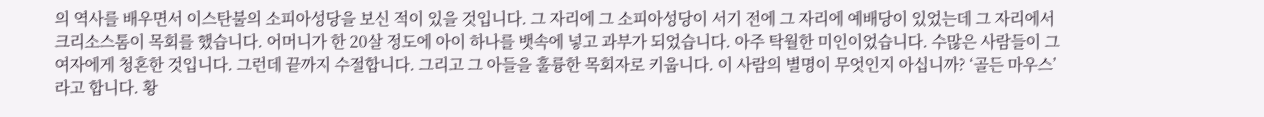의 역사를 배우면서 이스탄불의 소피아성당을 보신 적이 있을 것입니다. 그 자리에 그 소피아성당이 서기 전에 그 자리에 예배당이 있었는데 그 자리에서 크리소스톰이 목회를 했습니다. 어머니가 한 20살 정도에 아이 하나를 뱃속에 넣고 과부가 되었습니다. 아주 탁월한 미인이었습니다. 수많은 사람들이 그 여자에게 청혼한 것입니다. 그런데 끝까지 수절합니다. 그리고 그 아들을 훌륭한 목회자로 키웁니다. 이 사람의 별명이 무엇인지 아십니까? ‘골든 마우스’라고 합니다. 황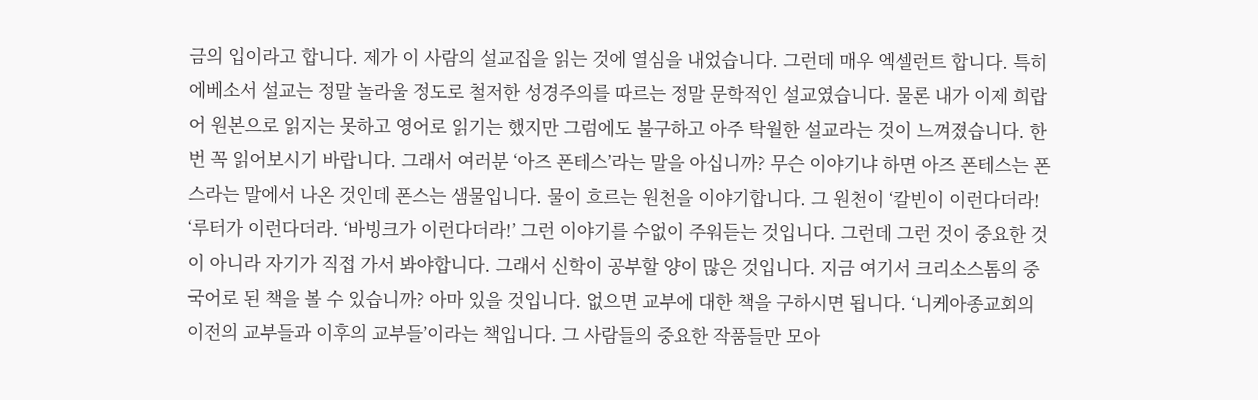금의 입이라고 합니다. 제가 이 사람의 설교집을 읽는 것에 열심을 내었습니다. 그런데 매우 엑셀런트 합니다. 특히 에베소서 설교는 정말 놀라울 정도로 철저한 성경주의를 따르는 정말 문학적인 설교였습니다. 물론 내가 이제 희랍어 원본으로 읽지는 못하고 영어로 읽기는 했지만 그럼에도 불구하고 아주 탁월한 설교라는 것이 느껴졌습니다. 한번 꼭 읽어보시기 바랍니다. 그래서 여러분 ‘아즈 폰테스’라는 말을 아십니까? 무슨 이야기냐 하면 아즈 폰테스는 폰스라는 말에서 나온 것인데 폰스는 샘물입니다. 물이 흐르는 원천을 이야기합니다. 그 원천이 ‘칼빈이 이런다더라! ‘루터가 이런다더라. ‘바빙크가 이런다더라!’ 그런 이야기를 수없이 주워듣는 것입니다. 그런데 그런 것이 중요한 것이 아니라 자기가 직접 가서 봐야합니다. 그래서 신학이 공부할 양이 많은 것입니다. 지금 여기서 크리소스톰의 중국어로 된 책을 볼 수 있습니까? 아마 있을 것입니다. 없으면 교부에 대한 책을 구하시면 됩니다. ‘니케아종교회의 이전의 교부들과 이후의 교부들’이라는 책입니다. 그 사람들의 중요한 작품들만 모아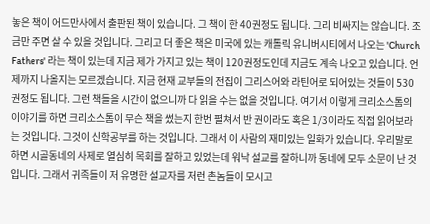놓은 책이 어드만사에서 출판된 책이 있습니다. 그 책이 한 40권정도 됩니다. 그리 비싸지는 않습니다. 조금만 주면 살 수 있을 것입니다. 그리고 더 좋은 책은 미국에 있는 캐톨릭 유니버시티에서 나오는 'Church Fathers' 라는 책이 있는데 지금 제가 가지고 있는 책이 120권정도인데 지금도 계속 나오고 있습니다. 언제까지 나올지는 모르겠습니다. 지금 현재 교부들의 전집이 그리스어와 라틴어로 되어있는 것들이 530권정도 됩니다. 그런 책들을 시간이 없으니까 다 읽을 수는 없을 것입니다. 여기서 이렇게 크리소스톰의 이야기를 하면 크리소스톰이 무슨 책을 썼는지 한번 펼쳐서 반 권이라도 혹은 1/3이라도 직접 읽어보라는 것입니다. 그것이 신학공부를 하는 것입니다. 그래서 이 사람의 재미있는 일화가 있습니다. 우리말로 하면 시골동네의 사제로 열심히 목회를 잘하고 있었는데 워낙 설교를 잘하니까 동네에 모두 소문이 난 것입니다. 그래서 귀족들이 저 유명한 설교자를 저런 촌놈들이 모시고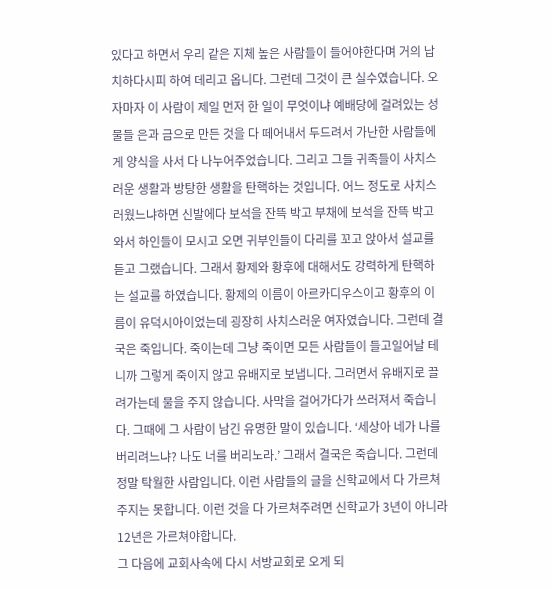있다고 하면서 우리 같은 지체 높은 사람들이 들어야한다며 거의 납치하다시피 하여 데리고 옵니다. 그런데 그것이 큰 실수였습니다. 오자마자 이 사람이 제일 먼저 한 일이 무엇이냐 예배당에 걸려있는 성물들 은과 금으로 만든 것을 다 떼어내서 두드려서 가난한 사람들에게 양식을 사서 다 나누어주었습니다. 그리고 그들 귀족들이 사치스러운 생활과 방탕한 생활을 탄핵하는 것입니다. 어느 정도로 사치스러웠느냐하면 신발에다 보석을 잔뜩 박고 부채에 보석을 잔뜩 박고 와서 하인들이 모시고 오면 귀부인들이 다리를 꼬고 앉아서 설교를 듣고 그랬습니다. 그래서 황제와 황후에 대해서도 강력하게 탄핵하는 설교를 하였습니다. 황제의 이름이 아르카디우스이고 황후의 이름이 유덕시아이었는데 굉장히 사치스러운 여자였습니다. 그런데 결국은 죽입니다. 죽이는데 그냥 죽이면 모든 사람들이 들고일어날 테니까 그렇게 죽이지 않고 유배지로 보냅니다. 그러면서 유배지로 끌려가는데 물을 주지 않습니다. 사막을 걸어가다가 쓰러져서 죽습니다. 그때에 그 사람이 남긴 유명한 말이 있습니다. ‘세상아 네가 나를 버리려느냐? 나도 너를 버리노라.’ 그래서 결국은 죽습니다. 그런데 정말 탁월한 사람입니다. 이런 사람들의 글을 신학교에서 다 가르쳐주지는 못합니다. 이런 것을 다 가르쳐주려면 신학교가 3년이 아니라 12년은 가르쳐야합니다.
그 다음에 교회사속에 다시 서방교회로 오게 되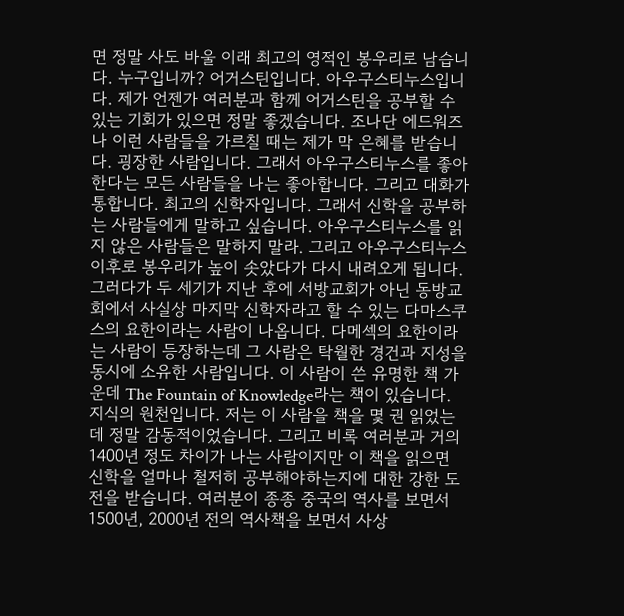면 정말 사도 바울 이래 최고의 영적인 봉우리로 남습니다. 누구입니까? 어거스틴입니다. 아우구스티누스입니다. 제가 언젠가 여러분과 함께 어거스틴을 공부할 수 있는 기회가 있으면 정말 좋겠습니다. 조나단 에드워즈나 이런 사람들을 가르칠 때는 제가 막 은혜를 받습니다. 굉장한 사람입니다. 그래서 아우구스티누스를 좋아한다는 모든 사람들을 나는 좋아합니다. 그리고 대화가 통합니다. 최고의 신학자입니다. 그래서 신학을 공부하는 사람들에게 말하고 싶습니다. 아우구스티누스를 읽지 않은 사람들은 말하지 말라. 그리고 아우구스티누스 이후로 봉우리가 높이 솟았다가 다시 내려오게 됩니다. 그러다가 두 세기가 지난 후에 서방교회가 아닌 동방교회에서 사실상 마지막 신학자라고 할 수 있는 다마스쿠스의 요한이라는 사람이 나옵니다. 다메섹의 요한이라는 사람이 등장하는데 그 사람은 탁월한 경건과 지성을 동시에 소유한 사람입니다. 이 사람이 쓴 유명한 책 가운데 The Fountain of Knowledge라는 책이 있습니다. 지식의 원천입니다. 저는 이 사람을 책을 몇 권 읽었는데 정말 감동적이었습니다. 그리고 비록 여러분과 거의 1400년 정도 차이가 나는 사람이지만 이 책을 읽으면 신학을 얼마나 철저히 공부해야하는지에 대한 강한 도전을 받습니다. 여러분이 종종 중국의 역사를 보면서 1500년, 2000년 전의 역사책을 보면서 사상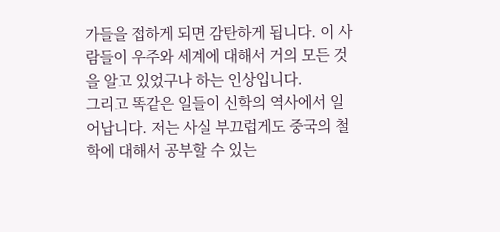가들을 접하게 되면 감탄하게 됩니다. 이 사람들이 우주와 세계에 대해서 거의 모든 것을 알고 있었구나 하는 인상입니다.
그리고 똑같은 일들이 신학의 역사에서 일어납니다. 저는 사실 부끄럽게도 중국의 철학에 대해서 공부할 수 있는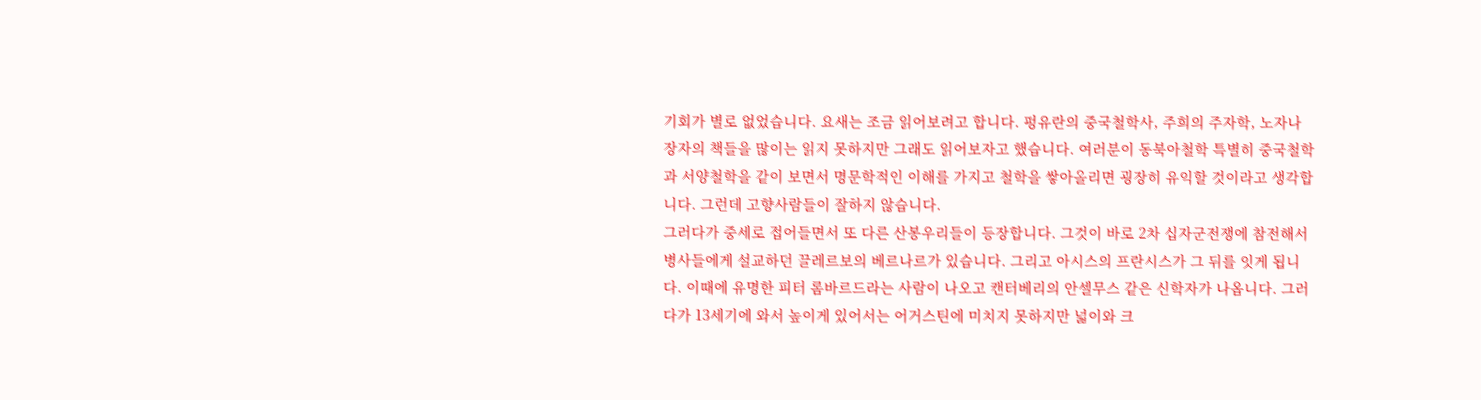기회가 별로 없었습니다. 요새는 조금 읽어보려고 합니다. 펑유란의 중국철학사, 주희의 주자학, 노자나 장자의 책들을 많이는 읽지 못하지만 그래도 읽어보자고 했습니다. 여러분이 동북아철학 특별히 중국철학과 서양철학을 같이 보면서 명문학적인 이해를 가지고 철학을 쌓아올리면 굉장히 유익할 것이라고 생각합니다. 그런데 고향사람들이 잘하지 않습니다.
그러다가 중세로 접어들면서 또 다른 산봉우리들이 등장합니다. 그것이 바로 2차 십자군전쟁에 참전해서 병사들에게 설교하던 끌레르보의 베르나르가 있습니다. 그리고 아시스의 프란시스가 그 뒤를 잇게 됩니다. 이때에 유명한 피터 롬바르드라는 사람이 나오고 캔터베리의 안셀무스 같은 신학자가 나옵니다. 그러다가 13세기에 와서 높이게 있어서는 어거스틴에 미치지 못하지만 넓이와 크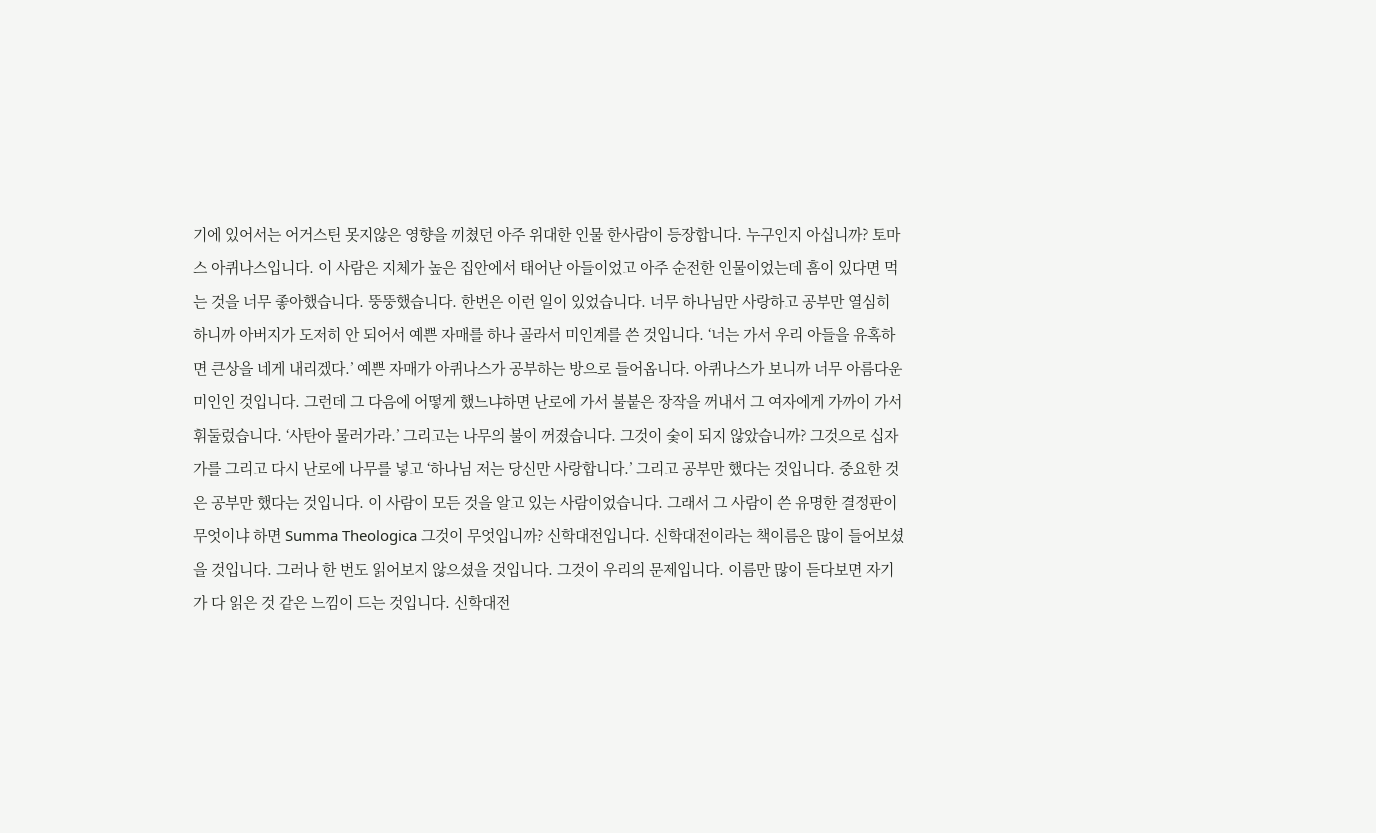기에 있어서는 어거스틴 못지않은 영향을 끼쳤던 아주 위대한 인물 한사람이 등장합니다. 누구인지 아십니까? 토마스 아퀴나스입니다. 이 사람은 지체가 높은 집안에서 태어난 아들이었고 아주 순전한 인물이었는데 흠이 있다면 먹는 것을 너무 좋아했습니다. 뚱뚱했습니다. 한번은 이런 일이 있었습니다. 너무 하나님만 사랑하고 공부만 열심히 하니까 아버지가 도저히 안 되어서 예쁜 자매를 하나 골라서 미인계를 쓴 것입니다. ‘너는 가서 우리 아들을 유혹하면 큰상을 네게 내리겠다.’ 예쁜 자매가 아퀴나스가 공부하는 방으로 들어옵니다. 아퀴나스가 보니까 너무 아름다운 미인인 것입니다. 그런데 그 다음에 어떻게 했느냐하면 난로에 가서 불붙은 장작을 꺼내서 그 여자에게 가까이 가서 휘둘렀습니다. ‘사탄아 물러가라.’ 그리고는 나무의 불이 꺼졌습니다. 그것이 숯이 되지 않았습니까? 그것으로 십자가를 그리고 다시 난로에 나무를 넣고 ‘하나님 저는 당신만 사랑합니다.’ 그리고 공부만 했다는 것입니다. 중요한 것은 공부만 했다는 것입니다. 이 사람이 모든 것을 알고 있는 사람이었습니다. 그래서 그 사람이 쓴 유명한 결정판이 무엇이냐 하면 Summa Theologica 그것이 무엇입니까? 신학대전입니다. 신학대전이라는 책이름은 많이 들어보셨을 것입니다. 그러나 한 번도 읽어보지 않으셨을 것입니다. 그것이 우리의 문제입니다. 이름만 많이 듣다보면 자기가 다 읽은 것 같은 느낌이 드는 것입니다. 신학대전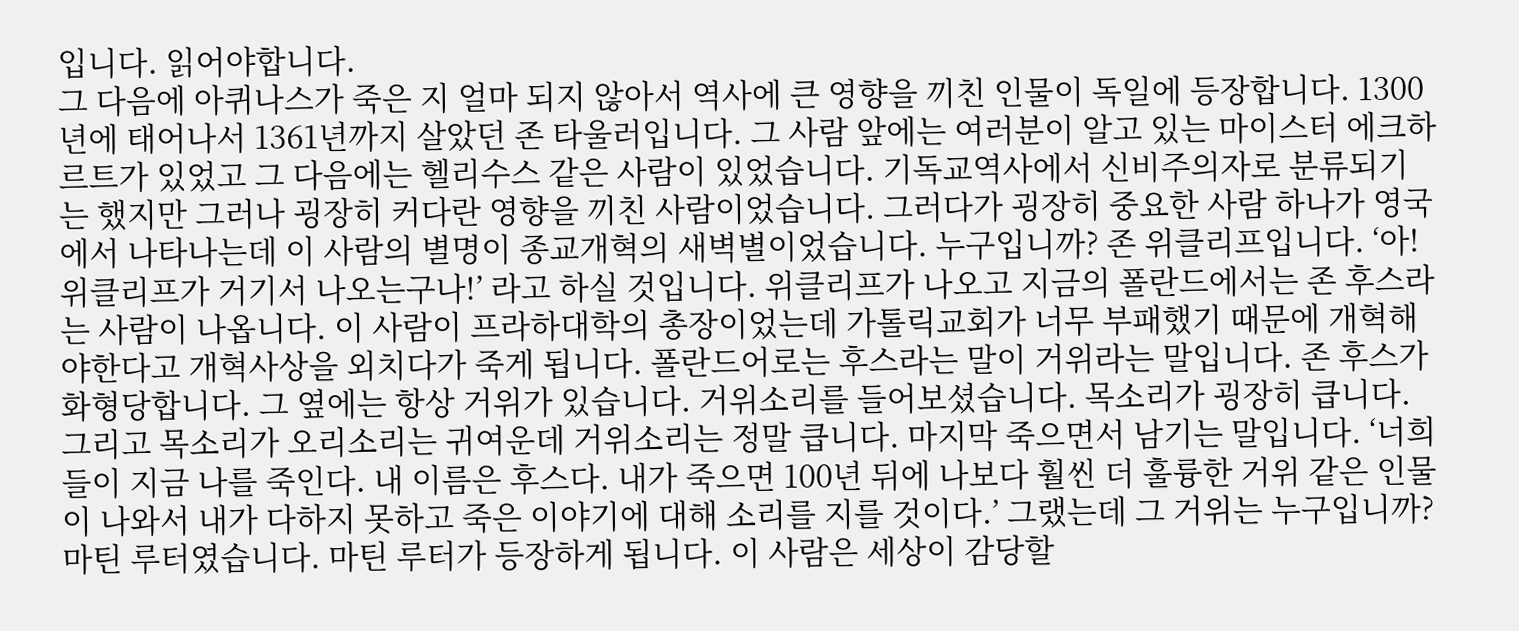입니다. 읽어야합니다.
그 다음에 아퀴나스가 죽은 지 얼마 되지 않아서 역사에 큰 영향을 끼친 인물이 독일에 등장합니다. 1300년에 태어나서 1361년까지 살았던 존 타울러입니다. 그 사람 앞에는 여러분이 알고 있는 마이스터 에크하르트가 있었고 그 다음에는 헬리수스 같은 사람이 있었습니다. 기독교역사에서 신비주의자로 분류되기는 했지만 그러나 굉장히 커다란 영향을 끼친 사람이었습니다. 그러다가 굉장히 중요한 사람 하나가 영국에서 나타나는데 이 사람의 별명이 종교개혁의 새벽별이었습니다. 누구입니까? 존 위클리프입니다. ‘아! 위클리프가 거기서 나오는구나!’ 라고 하실 것입니다. 위클리프가 나오고 지금의 폴란드에서는 존 후스라는 사람이 나옵니다. 이 사람이 프라하대학의 총장이었는데 가톨릭교회가 너무 부패했기 때문에 개혁해야한다고 개혁사상을 외치다가 죽게 됩니다. 폴란드어로는 후스라는 말이 거위라는 말입니다. 존 후스가 화형당합니다. 그 옆에는 항상 거위가 있습니다. 거위소리를 들어보셨습니다. 목소리가 굉장히 큽니다. 그리고 목소리가 오리소리는 귀여운데 거위소리는 정말 큽니다. 마지막 죽으면서 남기는 말입니다. ‘너희들이 지금 나를 죽인다. 내 이름은 후스다. 내가 죽으면 100년 뒤에 나보다 훨씬 더 훌륭한 거위 같은 인물이 나와서 내가 다하지 못하고 죽은 이야기에 대해 소리를 지를 것이다.’ 그랬는데 그 거위는 누구입니까? 마틴 루터였습니다. 마틴 루터가 등장하게 됩니다. 이 사람은 세상이 감당할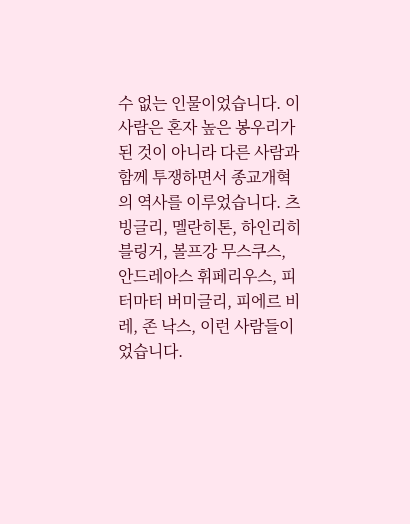수 없는 인물이었습니다. 이 사람은 혼자 높은 봉우리가 된 것이 아니라 다른 사람과 함께 투쟁하면서 종교개혁의 역사를 이루었습니다. 츠빙글리, 멜란히톤, 하인리히 블링거, 볼프강 무스쿠스, 안드레아스 휘페리우스, 피터마터 버미글리, 피에르 비레, 존 낙스, 이런 사람들이었습니다.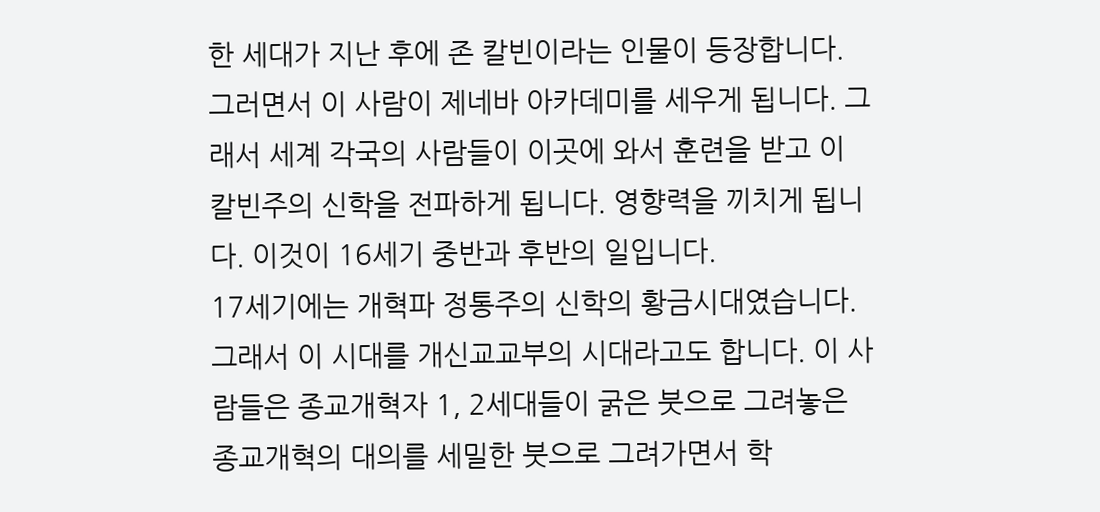한 세대가 지난 후에 존 칼빈이라는 인물이 등장합니다. 그러면서 이 사람이 제네바 아카데미를 세우게 됩니다. 그래서 세계 각국의 사람들이 이곳에 와서 훈련을 받고 이 칼빈주의 신학을 전파하게 됩니다. 영향력을 끼치게 됩니다. 이것이 16세기 중반과 후반의 일입니다.
17세기에는 개혁파 정통주의 신학의 황금시대였습니다. 그래서 이 시대를 개신교교부의 시대라고도 합니다. 이 사람들은 종교개혁자 1, 2세대들이 굵은 붓으로 그려놓은 종교개혁의 대의를 세밀한 붓으로 그려가면서 학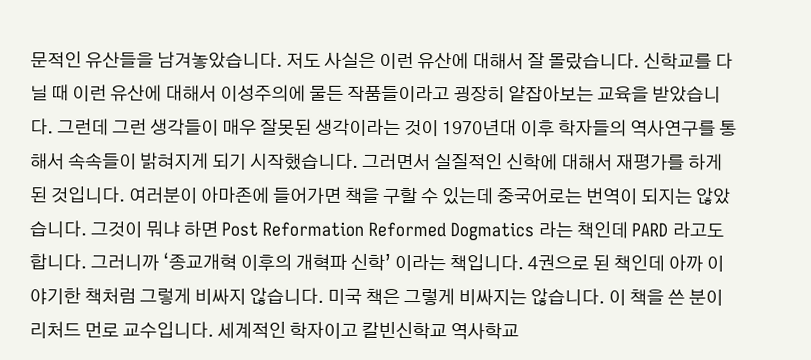문적인 유산들을 남겨놓았습니다. 저도 사실은 이런 유산에 대해서 잘 몰랐습니다. 신학교를 다닐 때 이런 유산에 대해서 이성주의에 물든 작품들이라고 굉장히 얕잡아보는 교육을 받았습니다. 그런데 그런 생각들이 매우 잘못된 생각이라는 것이 1970년대 이후 학자들의 역사연구를 통해서 속속들이 밝혀지게 되기 시작했습니다. 그러면서 실질적인 신학에 대해서 재평가를 하게 된 것입니다. 여러분이 아마존에 들어가면 책을 구할 수 있는데 중국어로는 번역이 되지는 않았습니다. 그것이 뭐냐 하면 Post Reformation Reformed Dogmatics 라는 책인데 PARD 라고도 합니다. 그러니까 ‘종교개혁 이후의 개혁파 신학’ 이라는 책입니다. 4권으로 된 책인데 아까 이야기한 책처럼 그렇게 비싸지 않습니다. 미국 책은 그렇게 비싸지는 않습니다. 이 책을 쓴 분이 리처드 먼로 교수입니다. 세계적인 학자이고 칼빈신학교 역사학교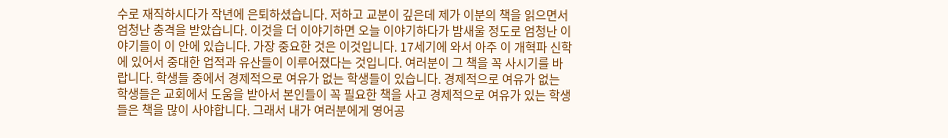수로 재직하시다가 작년에 은퇴하셨습니다. 저하고 교분이 깊은데 제가 이분의 책을 읽으면서 엄청난 충격을 받았습니다. 이것을 더 이야기하면 오늘 이야기하다가 밤새울 정도로 엄청난 이야기들이 이 안에 있습니다. 가장 중요한 것은 이것입니다. 17세기에 와서 아주 이 개혁파 신학에 있어서 중대한 업적과 유산들이 이루어졌다는 것입니다. 여러분이 그 책을 꼭 사시기를 바랍니다. 학생들 중에서 경제적으로 여유가 없는 학생들이 있습니다. 경제적으로 여유가 없는 학생들은 교회에서 도움을 받아서 본인들이 꼭 필요한 책을 사고 경제적으로 여유가 있는 학생들은 책을 많이 사야합니다. 그래서 내가 여러분에게 영어공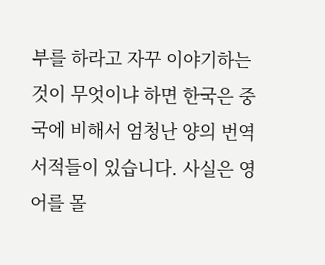부를 하라고 자꾸 이야기하는 것이 무엇이냐 하면 한국은 중국에 비해서 엄청난 양의 번역서적들이 있습니다. 사실은 영어를 몰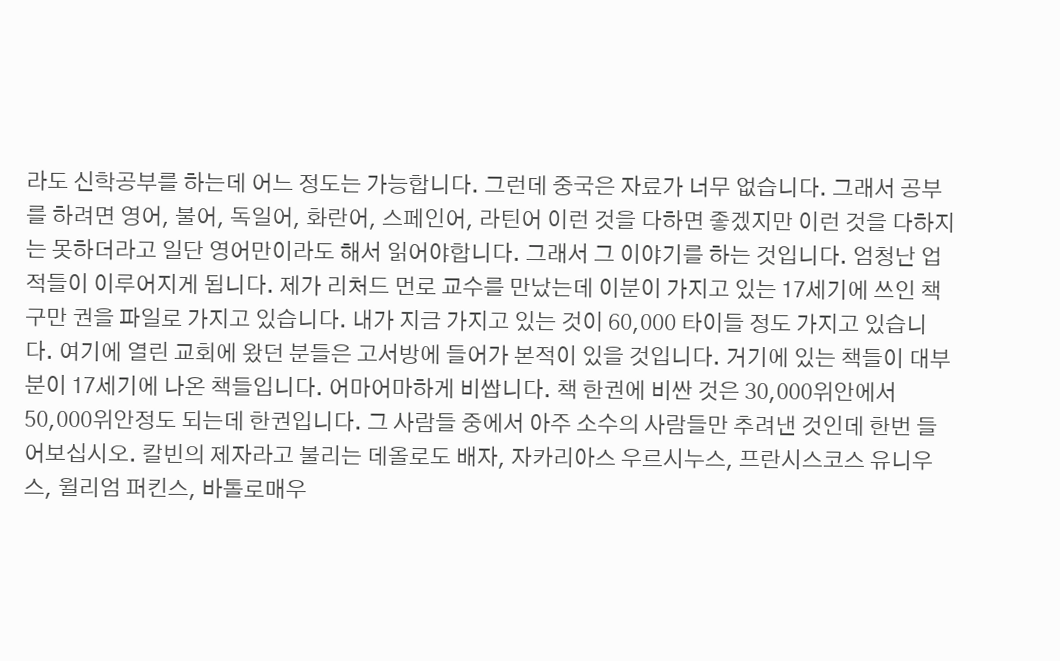라도 신학공부를 하는데 어느 정도는 가능합니다. 그런데 중국은 자료가 너무 없습니다. 그래서 공부를 하려면 영어, 불어, 독일어, 화란어, 스페인어, 라틴어 이런 것을 다하면 좋겠지만 이런 것을 다하지는 못하더라고 일단 영어만이라도 해서 읽어야합니다. 그래서 그 이야기를 하는 것입니다. 엄청난 업적들이 이루어지게 됩니다. 제가 리처드 먼로 교수를 만났는데 이분이 가지고 있는 17세기에 쓰인 책 구만 권을 파일로 가지고 있습니다. 내가 지금 가지고 있는 것이 60,000 타이들 정도 가지고 있습니다. 여기에 열린 교회에 왔던 분들은 고서방에 들어가 본적이 있을 것입니다. 거기에 있는 책들이 대부분이 17세기에 나온 책들입니다. 어마어마하게 비쌉니다. 책 한권에 비싼 것은 30,000위안에서 50,000위안정도 되는데 한권입니다. 그 사람들 중에서 아주 소수의 사람들만 추려낸 것인데 한번 들어보십시오. 칼빈의 제자라고 불리는 데올로도 배자, 자카리아스 우르시누스, 프란시스코스 유니우스, 윌리엄 퍼킨스, 바톨로매우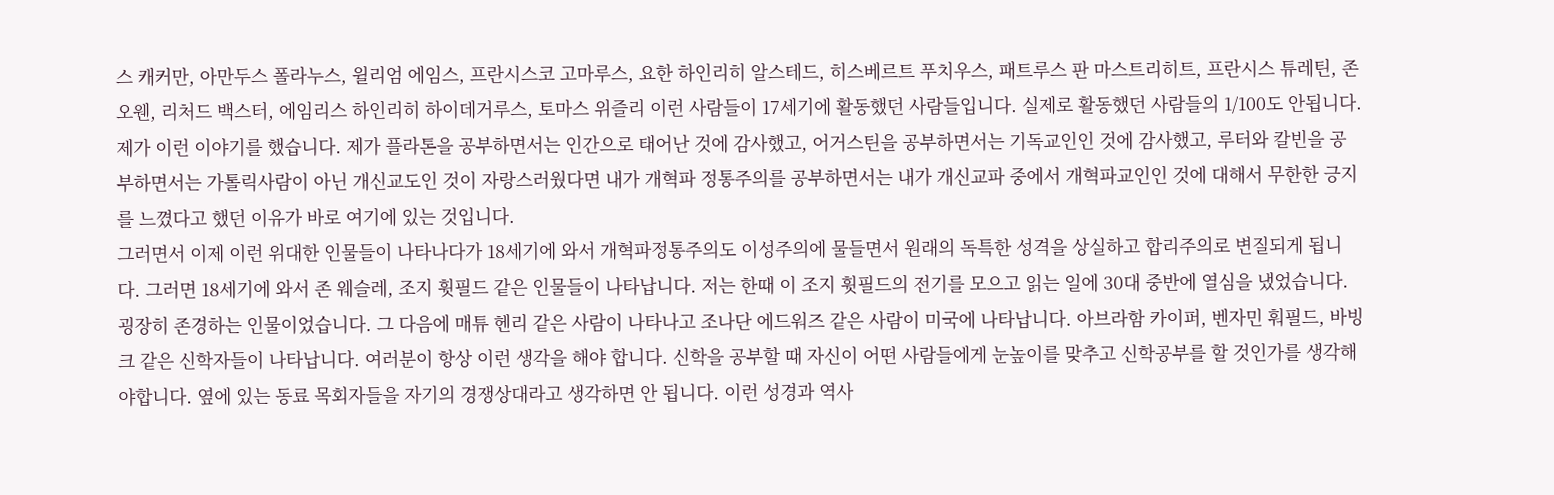스 캐커만, 아만두스 폴라누스, 윌리엄 에임스, 프란시스코 고마루스, 요한 하인리히 알스테드, 히스베르트 푸치우스, 패트루스 판 마스트리히트, 프란시스 튜레틴, 존 오웬, 리처드 백스터, 에임리스 하인리히 하이데거루스, 토마스 위즐리 이런 사람들이 17세기에 활동했던 사람들입니다. 실제로 활동했던 사람들의 1/100도 안됩니다. 제가 이런 이야기를 했습니다. 제가 플라톤을 공부하면서는 인간으로 태어난 것에 감사했고, 어거스틴을 공부하면서는 기독교인인 것에 감사했고, 루터와 칼빈을 공부하면서는 가톨릭사람이 아닌 개신교도인 것이 자랑스러웠다면 내가 개혁파 정통주의를 공부하면서는 내가 개신교파 중에서 개혁파교인인 것에 대해서 무한한 긍지를 느꼈다고 했던 이유가 바로 여기에 있는 것입니다.
그러면서 이제 이런 위대한 인물들이 나타나다가 18세기에 와서 개혁파정통주의도 이성주의에 물들면서 원래의 독특한 성격을 상실하고 합리주의로 변질되게 됩니다. 그러면 18세기에 와서 존 웨슬레, 조지 휫필드 같은 인물들이 나타납니다. 저는 한때 이 조지 휫필드의 전기를 모으고 읽는 일에 30대 중반에 열심을 냈었습니다. 굉장히 존경하는 인물이었습니다. 그 다음에 매튜 헨리 같은 사람이 나타나고 조나단 에드워즈 같은 사람이 미국에 나타납니다. 아브라함 카이퍼, 벤자민 훠필드, 바빙크 같은 신학자들이 나타납니다. 여러분이 항상 이런 생각을 해야 합니다. 신학을 공부할 때 자신이 어떤 사람들에게 눈높이를 맞추고 신학공부를 할 것인가를 생각해야합니다. 옆에 있는 동료 목회자들을 자기의 경쟁상대라고 생각하면 안 됩니다. 이런 성경과 역사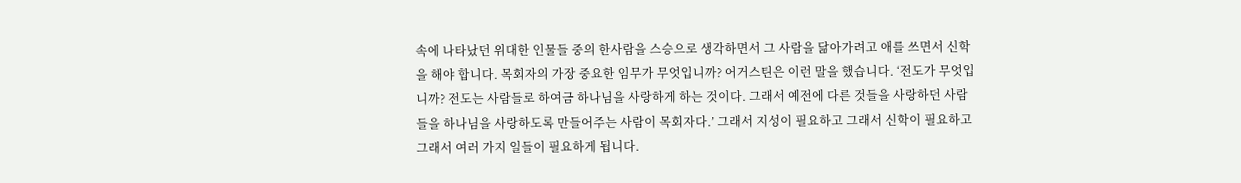속에 나타났던 위대한 인물들 중의 한사람을 스승으로 생각하면서 그 사람을 닮아가려고 애를 쓰면서 신학을 해야 합니다. 목회자의 가장 중요한 임무가 무엇입니까? 어거스틴은 이런 말을 했습니다. ‘전도가 무엇입니까? 전도는 사람들로 하여금 하나님을 사랑하게 하는 것이다. 그래서 예전에 다른 것들을 사랑하던 사람들을 하나님을 사랑하도록 만들어주는 사람이 목회자다.’ 그래서 지성이 필요하고 그래서 신학이 필요하고 그래서 여러 가지 일들이 필요하게 됩니다.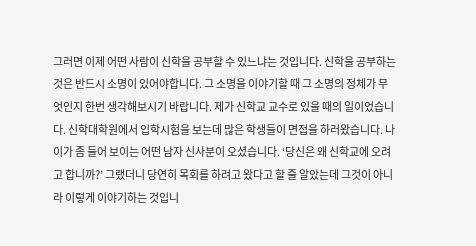그러면 이제 어떤 사람이 신학을 공부할 수 있느냐는 것입니다. 신학을 공부하는 것은 반드시 소명이 있어야합니다. 그 소명을 이야기할 때 그 소명의 정체가 무엇인지 한번 생각해보시기 바랍니다. 제가 신학교 교수로 있을 때의 일이었습니다. 신학대학원에서 입학시험을 보는데 많은 학생들이 면접을 하러왔습니다. 나이가 좀 들어 보이는 어떤 남자 신사분이 오셨습니다. ‘당신은 왜 신학교에 오려고 합니까?’ 그랬더니 당연히 목회를 하려고 왔다고 할 줄 알았는데 그것이 아니라 이렇게 이야기하는 것입니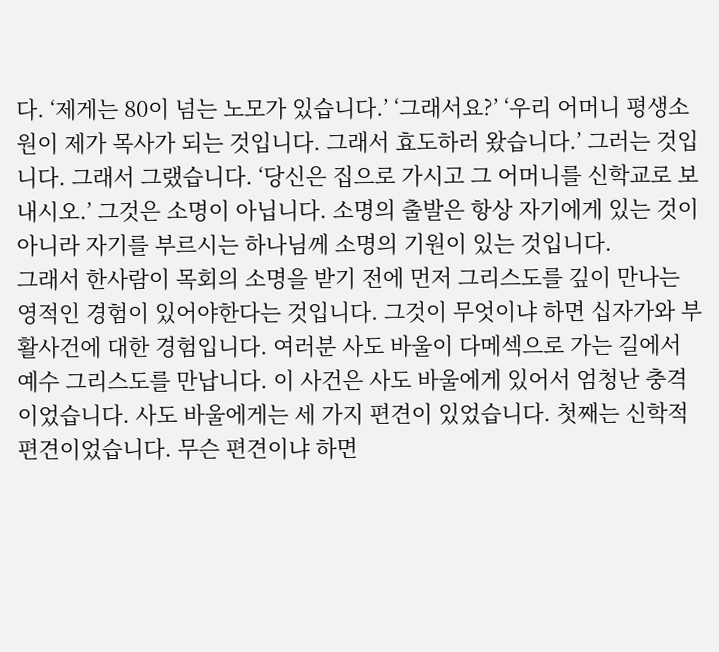다. ‘제게는 80이 넘는 노모가 있습니다.’ ‘그래서요?’ ‘우리 어머니 평생소원이 제가 목사가 되는 것입니다. 그래서 효도하러 왔습니다.’ 그러는 것입니다. 그래서 그랬습니다. ‘당신은 집으로 가시고 그 어머니를 신학교로 보내시오.’ 그것은 소명이 아닙니다. 소명의 출발은 항상 자기에게 있는 것이 아니라 자기를 부르시는 하나님께 소명의 기원이 있는 것입니다.
그래서 한사람이 목회의 소명을 받기 전에 먼저 그리스도를 깊이 만나는 영적인 경험이 있어야한다는 것입니다. 그것이 무엇이냐 하면 십자가와 부활사건에 대한 경험입니다. 여러분 사도 바울이 다메섹으로 가는 길에서 예수 그리스도를 만납니다. 이 사건은 사도 바울에게 있어서 엄청난 충격이었습니다. 사도 바울에게는 세 가지 편견이 있었습니다. 첫째는 신학적 편견이었습니다. 무슨 편견이냐 하면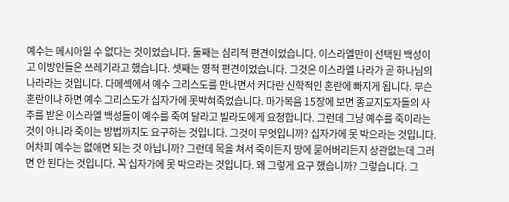예수는 메시아일 수 없다는 것이었습니다. 둘째는 심리적 편견이었습니다. 이스라엘만이 선택된 백성이고 이방인들은 쓰레기라고 했습니다. 셋째는 영적 편견이었습니다. 그것은 이스라엘 나라가 곧 하나님의 나라라는 것입니다. 다메섹에서 예수 그리스도를 만나면서 커다란 신학적인 혼란에 빠지게 됩니다. 무슨 혼란이냐 하면 예수 그리스도가 십자가에 못박혀죽었습니다. 마가복음 15장에 보면 종교지도자들의 사주를 받은 이스라엘 백성들이 예수를 죽여 달라고 빌라도에게 요청합니다. 그런데 그냥 예수를 죽이라는 것이 아니라 죽이는 방법까지도 요구하는 것입니다. 그것이 무엇입니까? 십자가에 못 박으라는 것입니다. 어차피 예수는 없애면 되는 것 아닙니까? 그런데 목을 쳐서 죽이든지 땅에 묻어버리든지 상관없는데 그러면 안 된다는 것입니다. 꼭 십자가에 못 박으라는 것입니다. 왜 그렇게 요구 했습니까? 그렇습니다. 그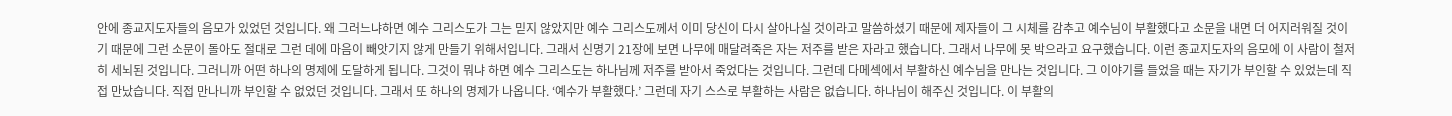안에 종교지도자들의 음모가 있었던 것입니다. 왜 그러느냐하면 예수 그리스도가 그는 믿지 않았지만 예수 그리스도께서 이미 당신이 다시 살아나실 것이라고 말씀하셨기 때문에 제자들이 그 시체를 감추고 예수님이 부활했다고 소문을 내면 더 어지러워질 것이기 때문에 그런 소문이 돌아도 절대로 그런 데에 마음이 빼앗기지 않게 만들기 위해서입니다. 그래서 신명기 21장에 보면 나무에 매달려죽은 자는 저주를 받은 자라고 했습니다. 그래서 나무에 못 박으라고 요구했습니다. 이런 종교지도자의 음모에 이 사람이 철저히 세뇌된 것입니다. 그러니까 어떤 하나의 명제에 도달하게 됩니다. 그것이 뭐냐 하면 예수 그리스도는 하나님께 저주를 받아서 죽었다는 것입니다. 그런데 다메섹에서 부활하신 예수님을 만나는 것입니다. 그 이야기를 들었을 때는 자기가 부인할 수 있었는데 직접 만났습니다. 직접 만나니까 부인할 수 없었던 것입니다. 그래서 또 하나의 명제가 나옵니다. ‘예수가 부활했다.’ 그런데 자기 스스로 부활하는 사람은 없습니다. 하나님이 해주신 것입니다. 이 부활의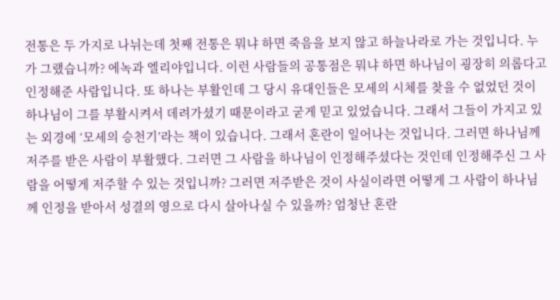전통은 두 가지로 나뉘는데 첫째 전통은 뭐냐 하면 죽음을 보지 않고 하늘나라로 가는 것입니다. 누가 그랬습니까? 에녹과 엘리야입니다. 이런 사람들의 공통점은 뭐냐 하면 하나님이 굉장히 의롭다고 인정해준 사람입니다. 또 하나는 부활인데 그 당시 유대인들은 모세의 시체를 찾을 수 없었던 것이 하나님이 그를 부활시켜서 데려가셨기 때문이라고 굳게 믿고 있었습니다. 그래서 그들이 가지고 있는 외경에 ‘모세의 승천기’라는 책이 있습니다. 그래서 혼란이 일어나는 것입니다. 그러면 하나님께 저주를 받은 사람이 부활했다. 그러면 그 사람을 하나님이 인정해주셨다는 것인데 인정해주신 그 사람을 어떻게 저주할 수 있는 것입니까? 그러면 저주받은 것이 사실이라면 어떻게 그 사람이 하나님께 인정을 받아서 성결의 영으로 다시 살아나실 수 있을까? 엄청난 혼란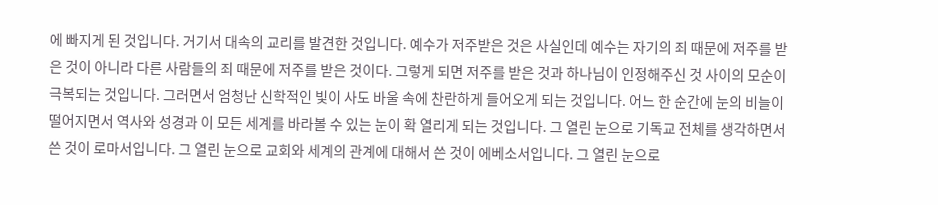에 빠지게 된 것입니다. 거기서 대속의 교리를 발견한 것입니다. 예수가 저주받은 것은 사실인데 예수는 자기의 죄 때문에 저주를 받은 것이 아니라 다른 사람들의 죄 때문에 저주를 받은 것이다. 그렇게 되면 저주를 받은 것과 하나님이 인정해주신 것 사이의 모순이 극복되는 것입니다. 그러면서 엄청난 신학적인 빛이 사도 바울 속에 찬란하게 들어오게 되는 것입니다. 어느 한 순간에 눈의 비늘이 떨어지면서 역사와 성경과 이 모든 세계를 바라볼 수 있는 눈이 확 열리게 되는 것입니다. 그 열린 눈으로 기독교 전체를 생각하면서 쓴 것이 로마서입니다. 그 열린 눈으로 교회와 세계의 관계에 대해서 쓴 것이 에베소서입니다. 그 열린 눈으로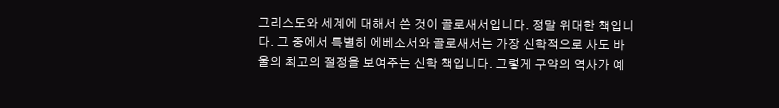그리스도와 세계에 대해서 쓴 것이 골로새서입니다. 정말 위대한 책입니다. 그 중에서 특별히 에베소서와 골로새서는 가장 신학적으로 사도 바울의 최고의 절정을 보여주는 신학 책입니다. 그렇게 구약의 역사가 예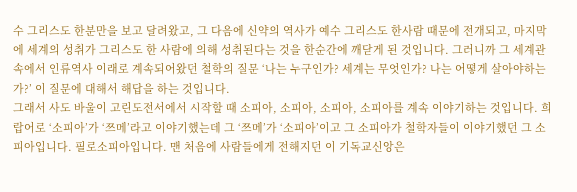수 그리스도 한분만을 보고 달려왔고, 그 다음에 신약의 역사가 예수 그리스도 한사람 때문에 전개되고, 마지막에 세계의 성취가 그리스도 한 사람에 의해 성취된다는 것을 한순간에 깨닫게 된 것입니다. 그러니까 그 세계관속에서 인류역사 이래로 계속되어왔던 철학의 질문 ‘나는 누구인가? 세계는 무엇인가? 나는 어떻게 살아야하는가?’ 이 질문에 대해서 해답을 하는 것입니다.
그래서 사도 바울이 고린도전서에서 시작할 때 소피아, 소피아, 소피아, 소피아를 계속 이야기하는 것입니다. 희랍어로 ‘소피아’가 ‘쯔메’라고 이야기했는데 그 ‘쯔메’가 ‘소피아’이고 그 소피아가 철학자들이 이야기했던 그 소피아입니다. 필로소피아입니다. 맨 처음에 사람들에게 전해지던 이 기독교신앙은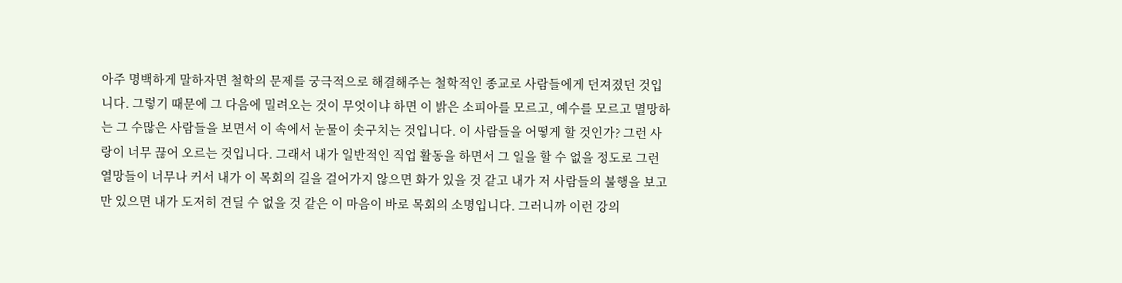아주 명백하게 말하자면 철학의 문제를 궁극적으로 해결해주는 철학적인 종교로 사람들에게 던져졌던 것입니다. 그렇기 때문에 그 다음에 밀려오는 것이 무엇이냐 하면 이 밝은 소피아를 모르고, 예수를 모르고 멸망하는 그 수많은 사람들을 보면서 이 속에서 눈물이 솟구치는 것입니다. 이 사람들을 어떻게 할 것인가? 그런 사랑이 너무 끊어 오르는 것입니다. 그래서 내가 일반적인 직업 활동을 하면서 그 일을 할 수 없을 정도로 그런 열망들이 너무나 커서 내가 이 목회의 길을 걸어가지 않으면 화가 있을 것 같고 내가 저 사람들의 불행을 보고만 있으면 내가 도저히 견딜 수 없을 것 같은 이 마음이 바로 목회의 소명입니다. 그러니까 이런 강의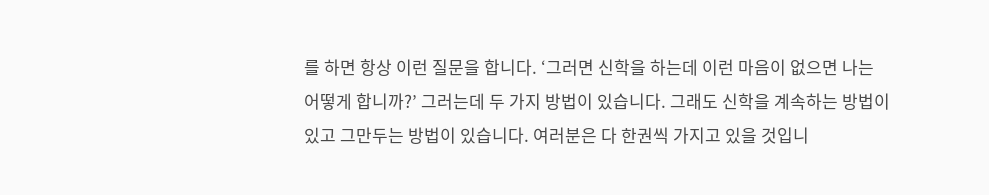를 하면 항상 이런 질문을 합니다. ‘그러면 신학을 하는데 이런 마음이 없으면 나는 어떻게 합니까?’ 그러는데 두 가지 방법이 있습니다. 그래도 신학을 계속하는 방법이 있고 그만두는 방법이 있습니다. 여러분은 다 한권씩 가지고 있을 것입니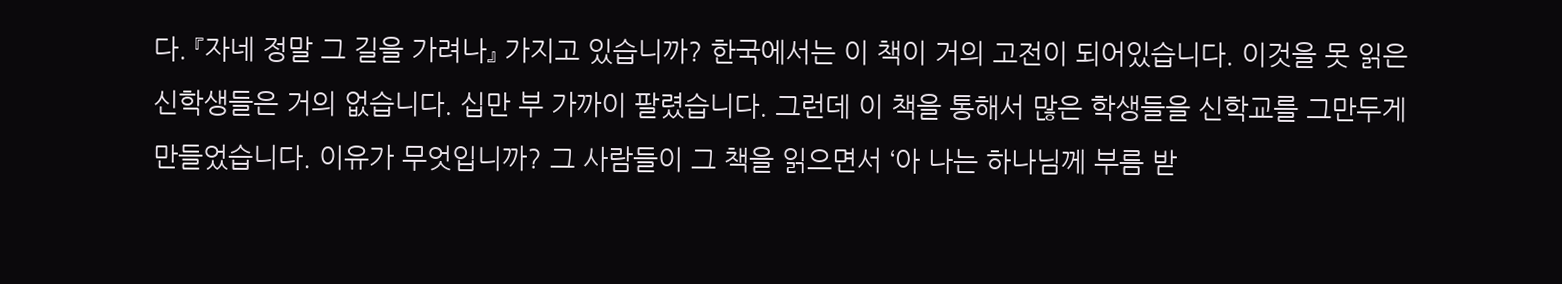다. 『자네 정말 그 길을 가려나』 가지고 있습니까? 한국에서는 이 책이 거의 고전이 되어있습니다. 이것을 못 읽은 신학생들은 거의 없습니다. 십만 부 가까이 팔렸습니다. 그런데 이 책을 통해서 많은 학생들을 신학교를 그만두게 만들었습니다. 이유가 무엇입니까? 그 사람들이 그 책을 읽으면서 ‘아 나는 하나님께 부름 받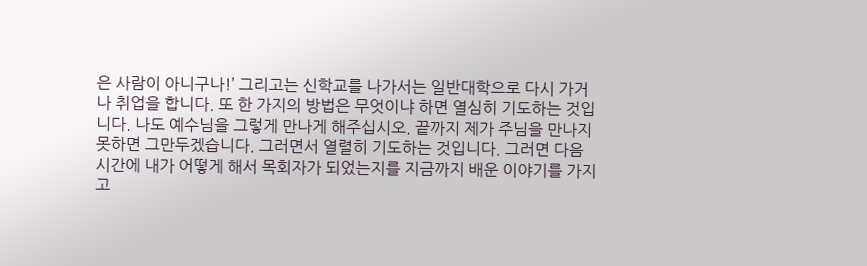은 사람이 아니구나!’ 그리고는 신학교를 나가서는 일반대학으로 다시 가거나 취업을 합니다. 또 한 가지의 방법은 무엇이냐 하면 열심히 기도하는 것입니다. 나도 예수님을 그렇게 만나게 해주십시오. 끝까지 제가 주님을 만나지 못하면 그만두겠습니다. 그러면서 열렬히 기도하는 것입니다. 그러면 다음 시간에 내가 어떻게 해서 목회자가 되었는지를 지금까지 배운 이야기를 가지고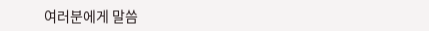여러분에게 말씀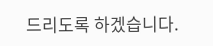드리도록 하겠습니다.